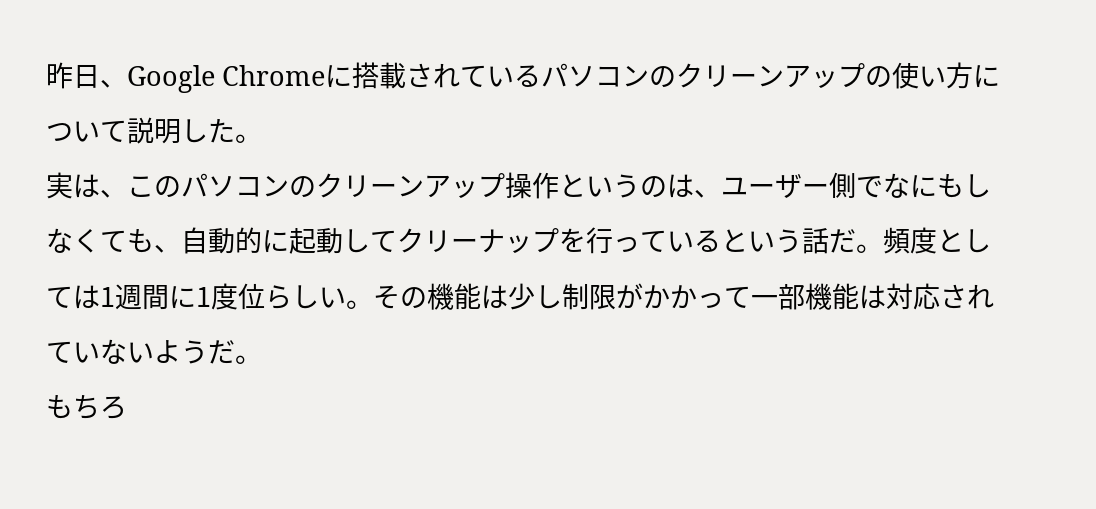昨日、Google Chromeに搭載されているパソコンのクリーンアップの使い方について説明した。
実は、このパソコンのクリーンアップ操作というのは、ユーザー側でなにもしなくても、自動的に起動してクリーナップを行っているという話だ。頻度としては1週間に1度位らしい。その機能は少し制限がかかって一部機能は対応されていないようだ。
もちろ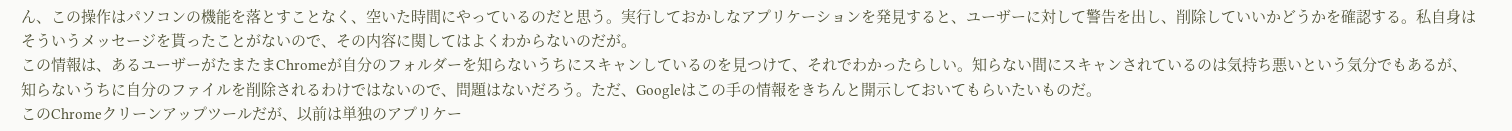ん、この操作はパソコンの機能を落とすことなく、空いた時間にやっているのだと思う。実行しておかしなアプリケーションを発見すると、ユーザーに対して警告を出し、削除していいかどうかを確認する。私自身はそういうメッセージを貰ったことがないので、その内容に関してはよくわからないのだが。
この情報は、あるユーザーがたまたまChromeが自分のフォルダーを知らないうちにスキャンしているのを見つけて、それでわかったらしい。知らない間にスキャンされているのは気持ち悪いという気分でもあるが、知らないうちに自分のファイルを削除されるわけではないので、問題はないだろう。ただ、Googleはこの手の情報をきちんと開示しておいてもらいたいものだ。
このChromeクリーンアップツールだが、以前は単独のアプリケー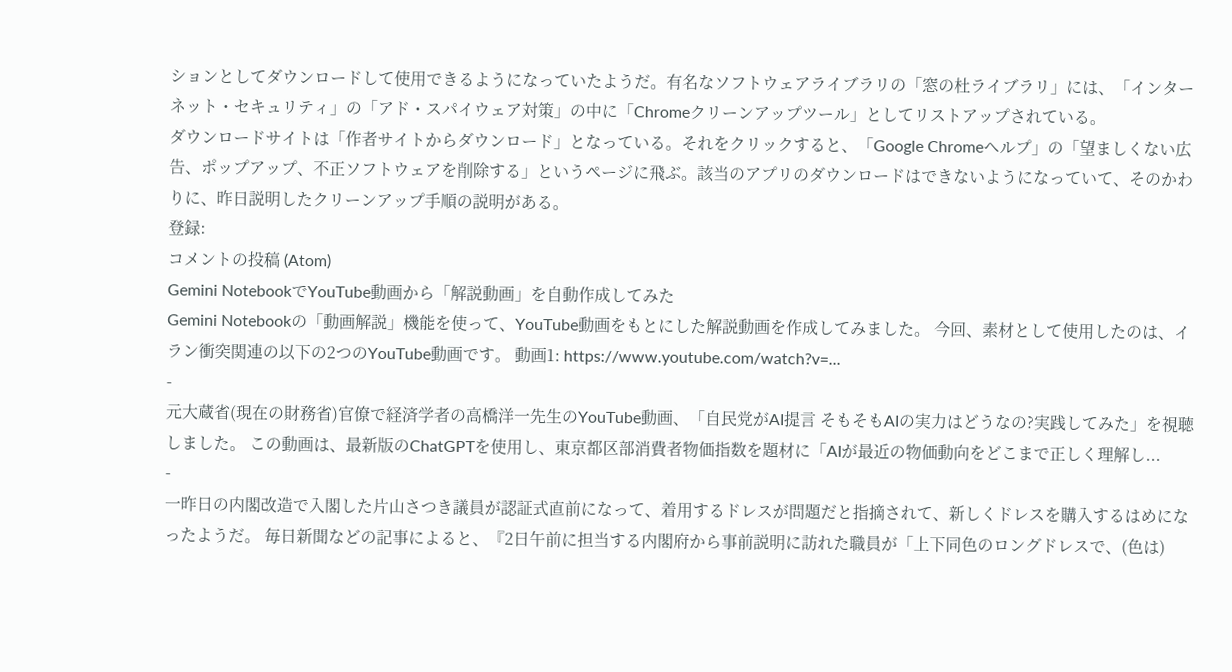ションとしてダウンロードして使用できるようになっていたようだ。有名なソフトウェアライブラリの「窓の杜ライブラリ」には、「インターネット・セキュリティ」の「アド・スパイウェア対策」の中に「Chromeクリーンアップツール」としてリストアップされている。
ダウンロードサイトは「作者サイトからダウンロード」となっている。それをクリックすると、「Google Chromeヘルプ」の「望ましくない広告、ポップアップ、不正ソフトウェアを削除する」というページに飛ぶ。該当のアプリのダウンロードはできないようになっていて、そのかわりに、昨日説明したクリーンアップ手順の説明がある。
登録:
コメントの投稿 (Atom)
Gemini NotebookでYouTube動画から「解説動画」を自動作成してみた
Gemini Notebookの「動画解説」機能を使って、YouTube動画をもとにした解説動画を作成してみました。 今回、素材として使用したのは、イラン衝突関連の以下の2つのYouTube動画です。 動画1: https://www.youtube.com/watch?v=...
-
元大蔵省(現在の財務省)官僚で経済学者の高橋洋一先生のYouTube動画、「自民党がAI提言 そもそもAIの実力はどうなの?実践してみた」を視聴しました。 この動画は、最新版のChatGPTを使用し、東京都区部消費者物価指数を題材に「AIが最近の物価動向をどこまで正しく理解し...
-
一昨日の内閣改造で入閣した片山さつき議員が認証式直前になって、着用するドレスが問題だと指摘されて、新しくドレスを購入するはめになったようだ。 毎日新聞などの記事によると、『2日午前に担当する内閣府から事前説明に訪れた職員が「上下同色のロングドレスで、(色は)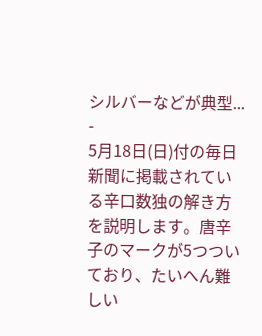シルバーなどが典型...
-
5月18日(日)付の毎日新聞に掲載されている辛口数独の解き方を説明します。唐辛子のマークが5つついており、たいへん難しい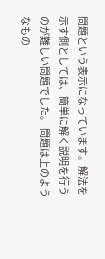問題という表示になっています。解法を示す側としては、簡単に解く説明を行うのが難しい問題でした。 問題は上のようなもの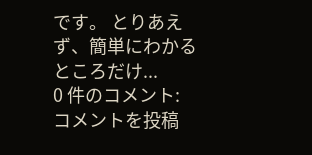です。 とりあえず、簡単にわかるところだけ...
0 件のコメント:
コメントを投稿